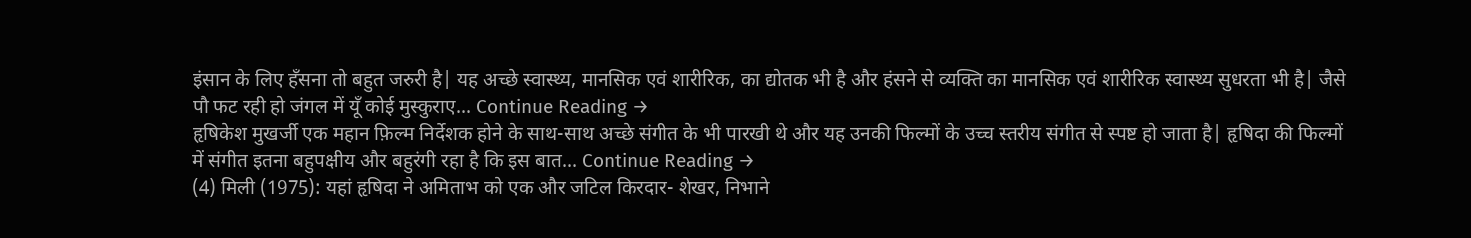इंसान के लिए हँसना तो बहुत जरुरी है| यह अच्छे स्वास्थ्य, मानसिक एवं शारीरिक, का द्योतक भी है और हंसने से व्यक्ति का मानसिक एवं शारीरिक स्वास्थ्य सुधरता भी है| जैसे पौ फट रही हो जंगल में यूँ कोई मुस्कुराए... Continue Reading →
हृषिकेश मुखर्जी एक महान फ़िल्म निर्देशक होने के साथ-साथ अच्छे संगीत के भी पारखी थे और यह उनकी फिल्मों के उच्च स्तरीय संगीत से स्पष्ट हो जाता है| हृषिदा की फिल्मों में संगीत इतना बहुपक्षीय और बहुरंगी रहा है कि इस बात... Continue Reading →
(4) मिली (1975): यहां हृषिदा ने अमिताभ को एक और जटिल किरदार- शेखर, निभाने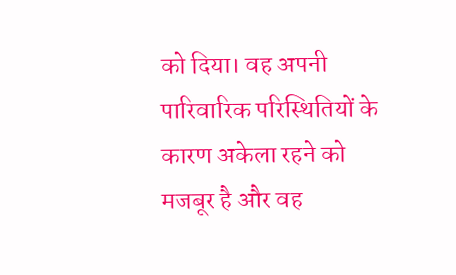को दिया। वह अपनी पारिवारिक परिस्थितियों के कारण अकेला रहने को मजबूर है और वह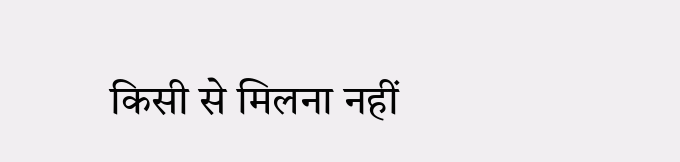किसी से मिलना नहीं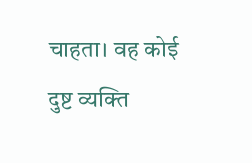चाहता। वह कोई दुष्ट व्यक्ति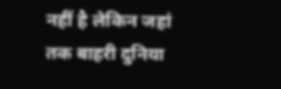नहीं है लेकिन जहां तक बाहरी दुनिया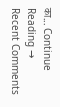का... Continue Reading →
Recent Comments